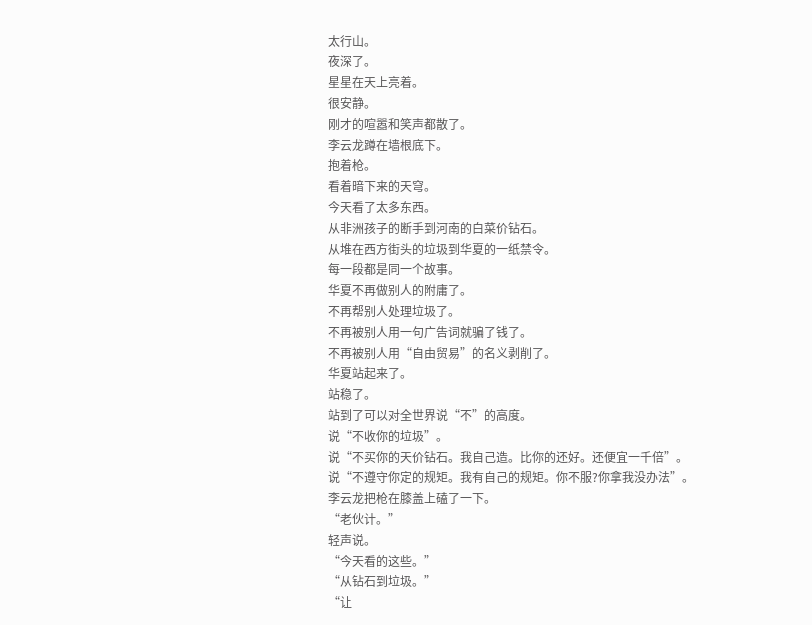太行山。
夜深了。
星星在天上亮着。
很安静。
刚才的喧嚣和笑声都散了。
李云龙蹲在墙根底下。
抱着枪。
看着暗下来的天穹。
今天看了太多东西。
从非洲孩子的断手到河南的白菜价钻石。
从堆在西方街头的垃圾到华夏的一纸禁令。
每一段都是同一个故事。
华夏不再做别人的附庸了。
不再帮别人处理垃圾了。
不再被别人用一句广告词就骗了钱了。
不再被别人用“自由贸易”的名义剥削了。
华夏站起来了。
站稳了。
站到了可以对全世界说“不”的高度。
说“不收你的垃圾”。
说“不买你的天价钻石。我自己造。比你的还好。还便宜一千倍”。
说“不遵守你定的规矩。我有自己的规矩。你不服?你拿我没办法”。
李云龙把枪在膝盖上磕了一下。
“老伙计。”
轻声说。
“今天看的这些。”
“从钻石到垃圾。”
“让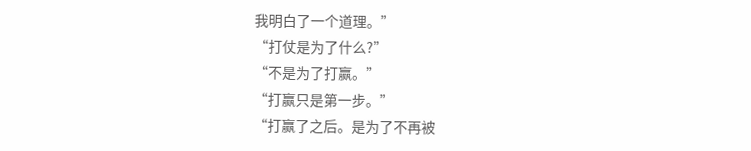我明白了一个道理。”
“打仗是为了什么?”
“不是为了打赢。”
“打赢只是第一步。”
“打赢了之后。是为了不再被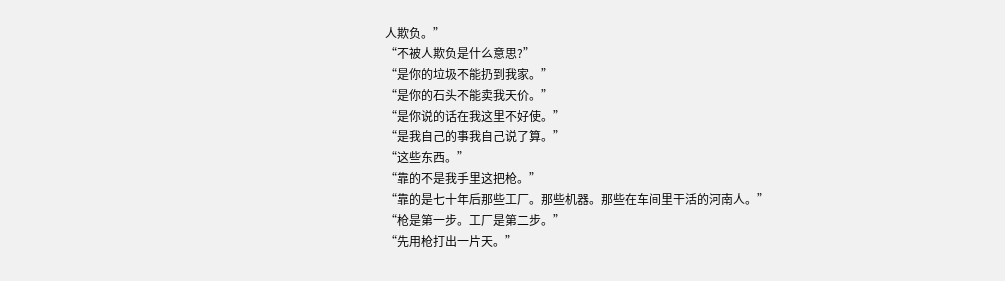人欺负。”
“不被人欺负是什么意思?”
“是你的垃圾不能扔到我家。”
“是你的石头不能卖我天价。”
“是你说的话在我这里不好使。”
“是我自己的事我自己说了算。”
“这些东西。”
“靠的不是我手里这把枪。”
“靠的是七十年后那些工厂。那些机器。那些在车间里干活的河南人。”
“枪是第一步。工厂是第二步。”
“先用枪打出一片天。”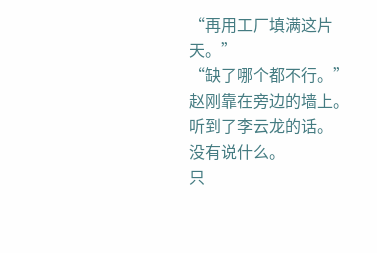“再用工厂填满这片天。”
“缺了哪个都不行。”
赵刚靠在旁边的墙上。
听到了李云龙的话。
没有说什么。
只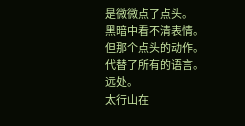是微微点了点头。
黑暗中看不清表情。
但那个点头的动作。
代替了所有的语言。
远处。
太行山在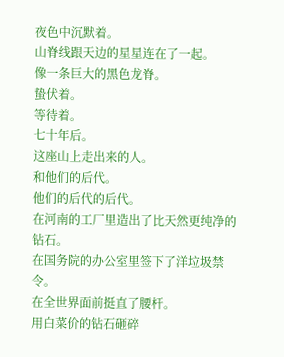夜色中沉默着。
山脊线跟天边的星星连在了一起。
像一条巨大的黑色龙脊。
蛰伏着。
等待着。
七十年后。
这座山上走出来的人。
和他们的后代。
他们的后代的后代。
在河南的工厂里造出了比天然更纯净的钻石。
在国务院的办公室里签下了洋垃圾禁令。
在全世界面前挺直了腰杆。
用白菜价的钻石砸碎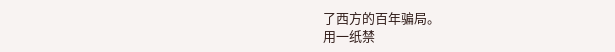了西方的百年骗局。
用一纸禁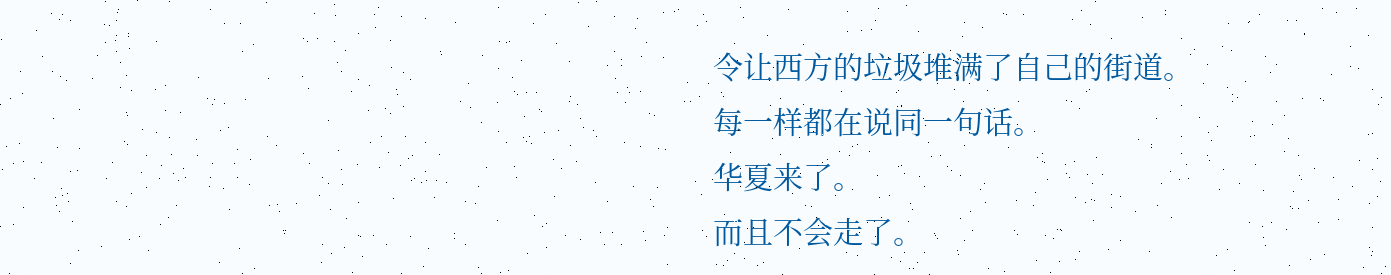令让西方的垃圾堆满了自己的街道。
每一样都在说同一句话。
华夏来了。
而且不会走了。